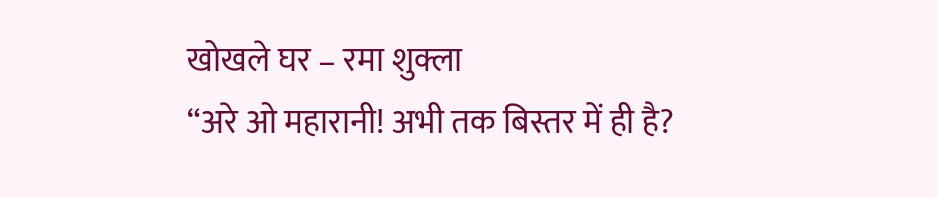खोखले घर – रमा शुक्ला
“अरे ओ महारानी! अभी तक बिस्तर में ही है?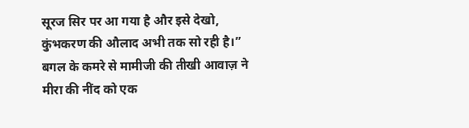सूरज सिर पर आ गया है और इसे देखो, कुंभकरण की औलाद अभी तक सो रही है।” बगल के कमरे से मामीजी की तीखी आवाज़ ने मीरा की नींद को एक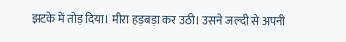झटके में तोड़ दिया। मीरा हड़बड़ा कर उठी। उसने जल्दी से अपनी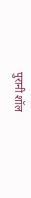पुरानी शॉल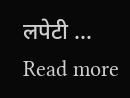लपेटी … Read more